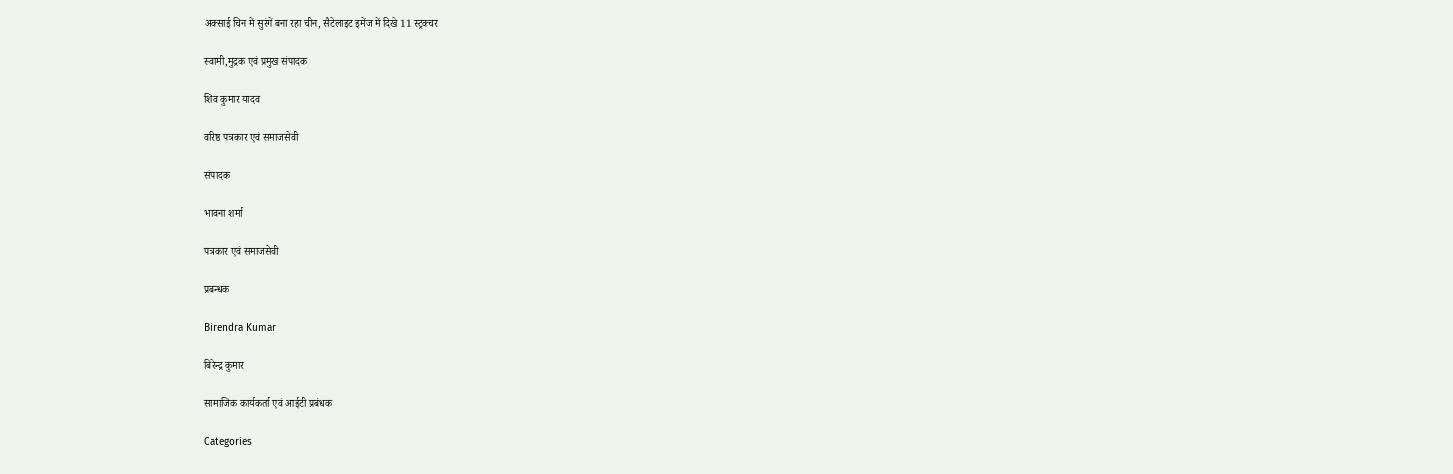अक्साई चिन में सुरंगें बना रहा चीन, सैटेलाइट इमेंज में दिखे 11 स्ट्रक्चर

स्वामी,मुद्रक एवं प्रमुख संपादक

शिव कुमार यादव

वरिष्ठ पत्रकार एवं समाजसेवी

संपादक

भावना शर्मा

पत्रकार एवं समाजसेवी

प्रबन्धक

Birendra Kumar

बिरेन्द्र कुमार

सामाजिक कार्यकर्ता एवं आईटी प्रबंधक

Categories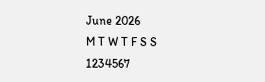June 2026
M T W T F S S
1234567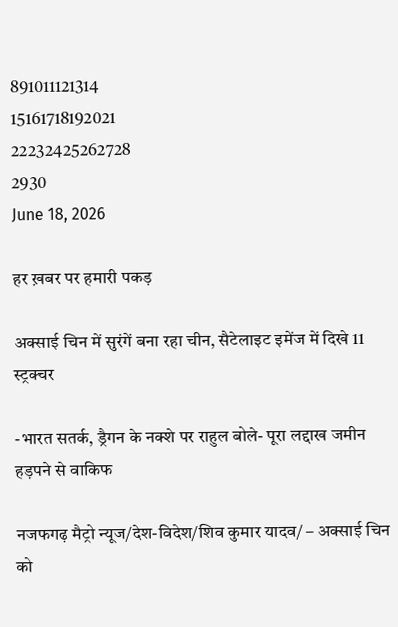891011121314
15161718192021
22232425262728
2930
June 18, 2026

हर ख़बर पर हमारी पकड़

अक्साई चिन में सुरंगें बना रहा चीन, सैटेलाइट इमेंज में दिखे 11 स्ट्रक्चर

-भारत सतर्क, ड्रैगन के नक्शे पर राहुल बोले- पूरा लद्दाख जमीन हड़पने से वाकिफ

नजफगढ़ मैट्रो न्यूज/देश-विदेश/शिव कुमार यादव/ – अक्साई चिन को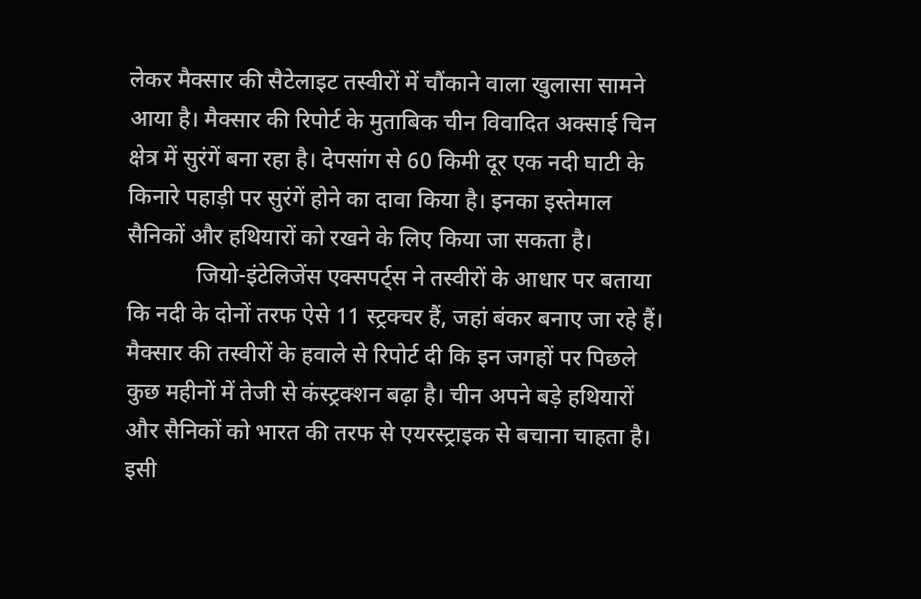लेकर मैक्सार की सैटेलाइट तस्वीरों में चौंकाने वाला खुलासा सामने आया है। मैक्सार की रिपोर्ट के मुताबिक चीन विवादित अक्साई चिन क्षेत्र में सुरंगें बना रहा है। देपसांग से 60 किमी दूर एक नदी घाटी के किनारे पहाड़ी पर सुरंगें होने का दावा किया है। इनका इस्तेमाल सैनिकों और हथियारों को रखने के लिए किया जा सकता है।
            जियो-इंटेलिजेंस एक्सपर्ट्स ने तस्वीरों के आधार पर बताया कि नदी के दोनों तरफ ऐसे 11 स्ट्रक्चर हैं, जहां बंकर बनाए जा रहे हैं। मैक्सार की तस्वीरों के हवाले से रिपोर्ट दी कि इन जगहों पर पिछले कुछ महीनों में तेजी से कंस्ट्रक्शन बढ़ा है। चीन अपने बड़े हथियारों और सैनिकों को भारत की तरफ से एयरस्ट्राइक से बचाना चाहता है। इसी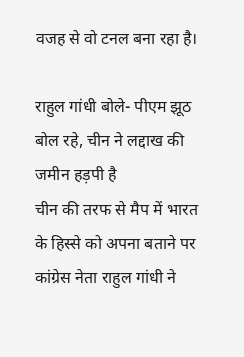वजह से वो टनल बना रहा है।

राहुल गांधी बोले- पीएम झूठ बोल रहे, चीन ने लद्दाख की जमीन हड़पी है
चीन की तरफ से मैप में भारत के हिस्से को अपना बताने पर कांग्रेस नेता राहुल गांधी ने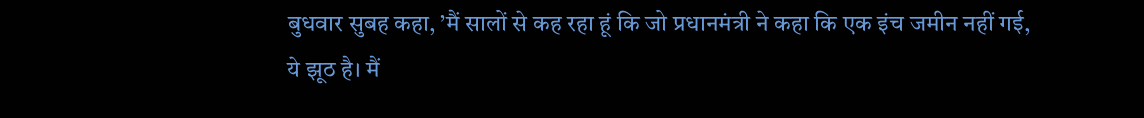बुधवार सुबह कहा, ’मैं सालों से कह रहा हूं कि जो प्रधानमंत्री ने कहा कि एक इंच जमीन नहीं गई, ये झूठ है। मैं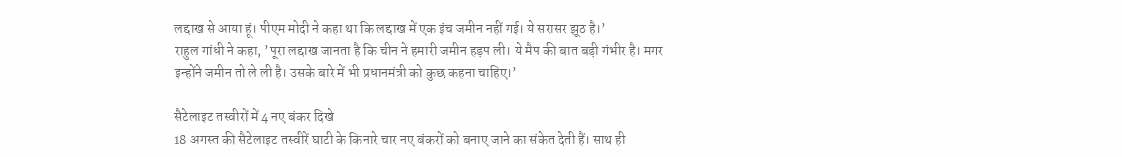लद्दाख से आया हूं। पीएम मोदी ने कहा था कि लद्दाख में एक इंच जमीन नहीं गई। ये सरासर झूठ है।’
राहुल गांधी ने कहा, ’पूरा लद्दाख जानता है कि चीन ने हमारी जमीन हड़प ली। ये मैप की बात बड़ी गंभीर है। मगर इन्होंने जमीन तो ले ली है। उसके बारे में भी प्रधानमंत्री को कुछ कहना चाहिए।’

सैटेलाइट तस्वीरों में 4 नए बंकर दिखे
18 अगस्त की सैटेलाइट तस्वीरें घाटी के किनारे चार नए बंकरों को बनाए जाने का संकेत देती हैं। साथ ही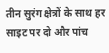तीन सुरंग क्षेत्रों के साथ हर साइट पर दो और पांच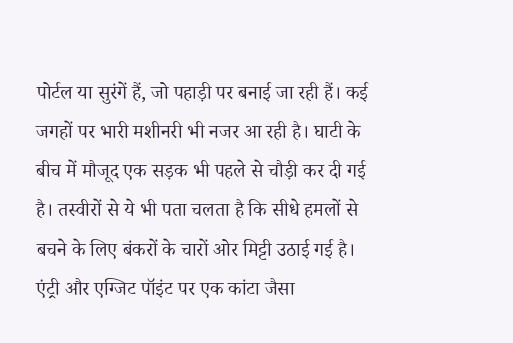पोर्टल या सुरंगें हैं, जो पहाड़ी पर बनाई जा रही हैं। कई जगहों पर भारी मशीनरी भी नजर आ रही है। घाटी के बीच में मौजूद एक सड़क भी पहले से चौड़ी कर दी गई है। तस्वीरों से ये भी पता चलता है कि सीधे हमलों से बचने के लिए बंकरों के चारों ओर मिट्टी उठाई गई है। एंट्री और एग्जिट पॉइंट पर एक कांटा जैसा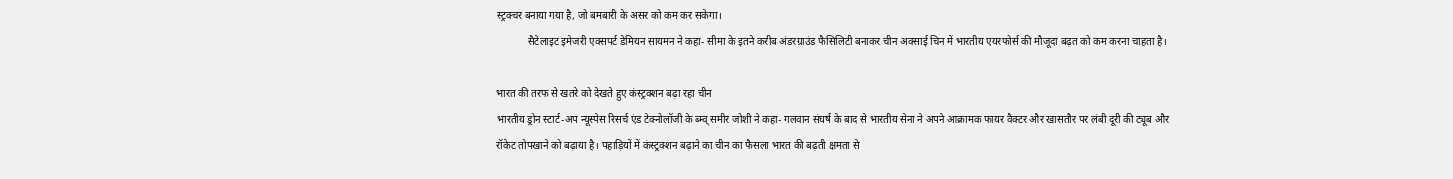स्ट्रक्चर बनाया गया है, जो बमबारी के असर को कम कर सकेगा।
            सैटेलाइट इमेजरी एक्सपर्ट डेमियन सायमन ने कहा- सीमा के इतने करीब अंडरग्राउंड फैसिलिटी बनाकर चीन अक्साई चिन में भारतीय एयरफोर्स की मौजूदा बढ़त को कम करना चाहता है।

भारत की तरफ से खतरे को देखते हुए कंस्ट्रक्शन बढ़ा रहा चीन
भारतीय ड्रोन स्टार्ट-अप न्यूस्पेस रिसर्च एंड टेक्नोलॉजी के ब्म्व् समीर जोशी ने कहा- गलवान संघर्ष के बाद से भारतीय सेना ने अपने आक्रामक फायर वैक्टर और खासतौर पर लंबी दूरी की ट्यूब और रॉकेट तोपखाने को बढ़ाया है। पहाड़ियों में कंस्ट्रक्शन बढ़ाने का चीन का फैसला भारत की बढ़ती क्षमता से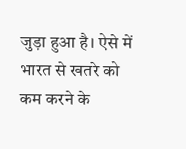जुड़ा हुआ है। ऐसे में भारत से खतरे को कम करने के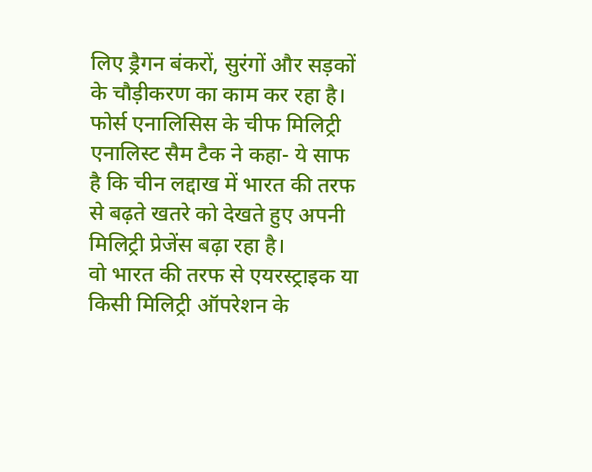लिए ड्रैगन बंकरों, सुरंगों और सड़कों के चौड़ीकरण का काम कर रहा है। फोर्स एनालिसिस के चीफ मिलिट्री एनालिस्ट सैम टैक ने कहा- ये साफ है कि चीन लद्दाख में भारत की तरफ से बढ़ते खतरे को देखते हुए अपनी मिलिट्री प्रेजेंस बढ़ा रहा है।
वो भारत की तरफ से एयरस्ट्राइक या किसी मिलिट्री ऑपरेशन के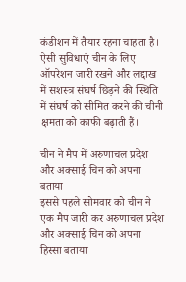कंडीशन में तैयार रहना चाहता है। ऐसी सुविधाएं चीन के लिए ऑपरेशन जारी रखने और लद्दाख में सशस्त्र संघर्ष छिड़ने की स्थिति में संघर्ष को सीमित करने की चीनी क्षमता को काफी बढ़ाती हैं।

चीन ने मैप में अरुणाचल प्रदेश और अक्साई चिन को अपना बताया
इससे पहले सोमवार को चीन ने एक मैप जारी कर अरुणाचल प्रदेश और अक्साई चिन को अपना हिस्सा बताया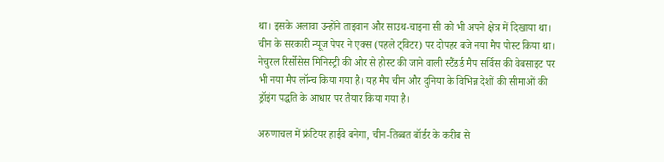था। इसके अलावा उन्होंने ताइवान और साउथ-चाइना सी को भी अपने क्षेत्र में दिखाया था। चीन के सरकारी न्यूज पेपर ने एक्स (पहले ट्विटर) पर दोपहर बजे नया मैप पोस्ट किया था।
नेचुरल रिर्सोसेस मिनिस्ट्री की ओर से होस्ट की जाने वाली स्टैंडर्ड मैप सर्विस की वेबसाइट पर भी नया मैप लॉन्च किया गया है। यह मैप चीन और दुनिया के विभिन्न देशों की सीमाओं की ड्रॉइंग पद्धति के आधार पर तैयार किया गया है।

अरुणाचल में फ्रंटियर हाईवे बनेगा, चीन-तिब्बत बॉर्डर के करीब से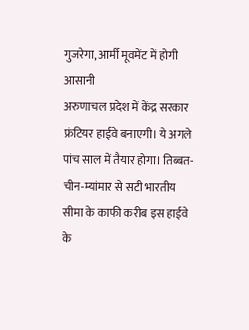गुजरेगा, आर्मी मूवमेंट में होगी आसानी
अरुणाचल प्रदेश में केंद्र सरकार फ्रंटियर हाईवे बनाएगी। ये अगले पांच साल में तैयार होगा। तिब्बत-चीन-म्यांमार से सटी भारतीय सीमा के काफी करीब इस हाईवे के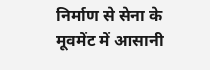निर्माण से सेना के मूवमेंट में आसानी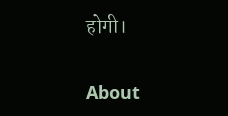होगी।

About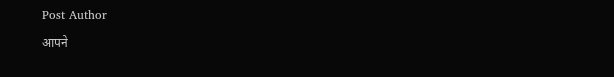Post Author

आपने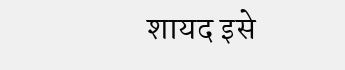शायद इसे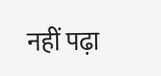नहीं पढ़ा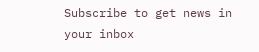Subscribe to get news in your inbox